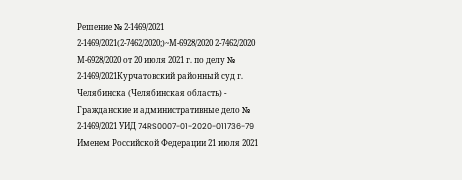Решение № 2-1469/2021 2-1469/2021(2-7462/2020;)~М-6928/2020 2-7462/2020 М-6928/2020 от 20 июля 2021 г. по делу № 2-1469/2021Курчатовский районный суд г. Челябинска (Челябинская область) - Гражданские и административные дело № 2-1469/2021 УИД 74RS0007-01-2020-011736-79 Именем Российской Федерации 21 июля 2021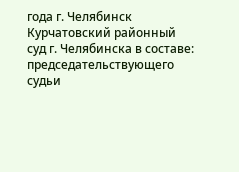года г. Челябинск Курчатовский районный суд г. Челябинска в составе: председательствующего судьи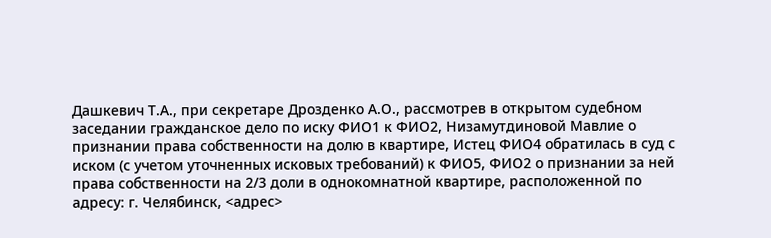Дашкевич Т.А., при секретаре Дрозденко А.О., рассмотрев в открытом судебном заседании гражданское дело по иску ФИО1 к ФИО2, Низамутдиновой Мавлие о признании права собственности на долю в квартире, Истец ФИО4 обратилась в суд с иском (с учетом уточненных исковых требований) к ФИО5, ФИО2 о признании за ней права собственности на 2/3 доли в однокомнатной квартире, расположенной по адресу: г. Челябинск, <адрес>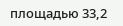площадью 33,2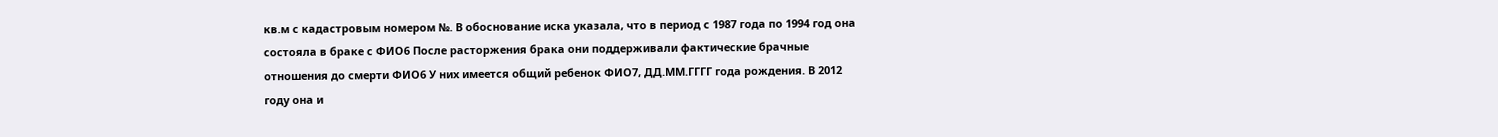кв.м с кадастровым номером №. В обоснование иска указала, что в период с 1987 года по 1994 год она состояла в браке с ФИО6 После расторжения брака они поддерживали фактические брачные отношения до смерти ФИО6 У них имеется общий ребенок ФИО7, ДД.ММ.ГГГГ года рождения. В 2012 году она и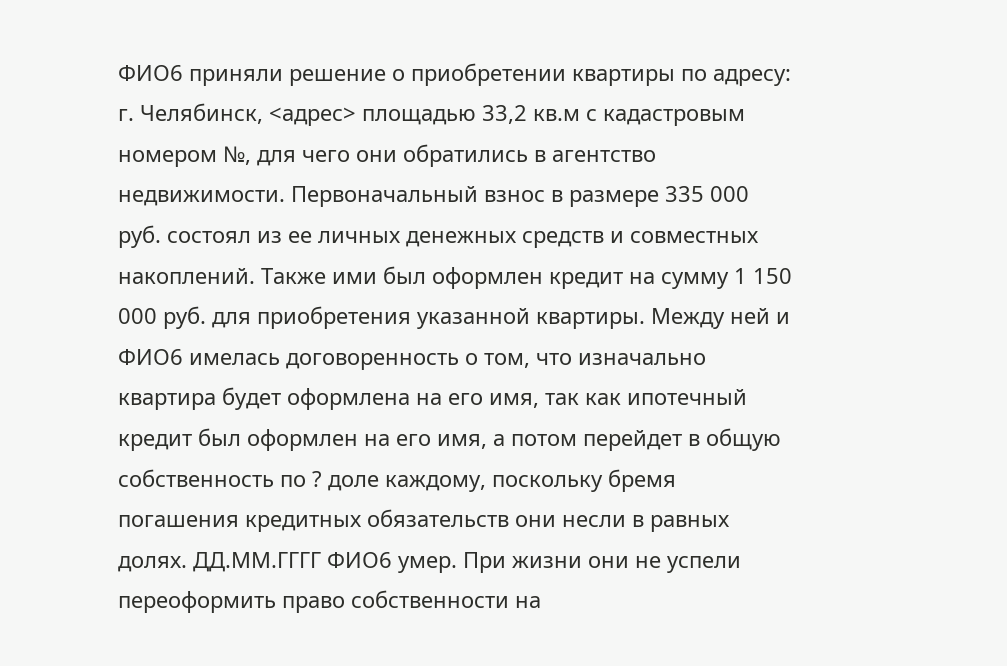ФИО6 приняли решение о приобретении квартиры по адресу: г. Челябинск, <адрес> площадью 33,2 кв.м с кадастровым номером №, для чего они обратились в агентство недвижимости. Первоначальный взнос в размере 335 000 руб. состоял из ее личных денежных средств и совместных накоплений. Также ими был оформлен кредит на сумму 1 150 000 руб. для приобретения указанной квартиры. Между ней и ФИО6 имелась договоренность о том, что изначально квартира будет оформлена на его имя, так как ипотечный кредит был оформлен на его имя, а потом перейдет в общую собственность по ? доле каждому, поскольку бремя погашения кредитных обязательств они несли в равных долях. ДД.ММ.ГГГГ ФИО6 умер. При жизни они не успели переоформить право собственности на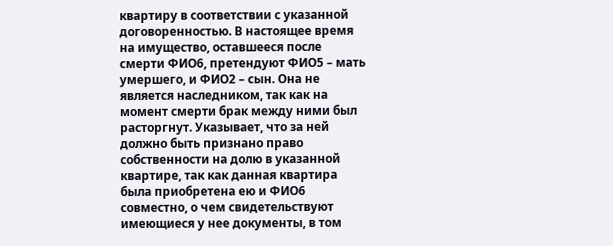квартиру в соответствии с указанной договоренностью. В настоящее время на имущество, оставшееся после смерти ФИО6, претендуют ФИО5 – мать умершего, и ФИО2 – сын. Она не является наследником, так как на момент смерти брак между ними был расторгнут. Указывает, что за ней должно быть признано право собственности на долю в указанной квартире, так как данная квартира была приобретена ею и ФИО6 совместно, о чем свидетельствуют имеющиеся у нее документы, в том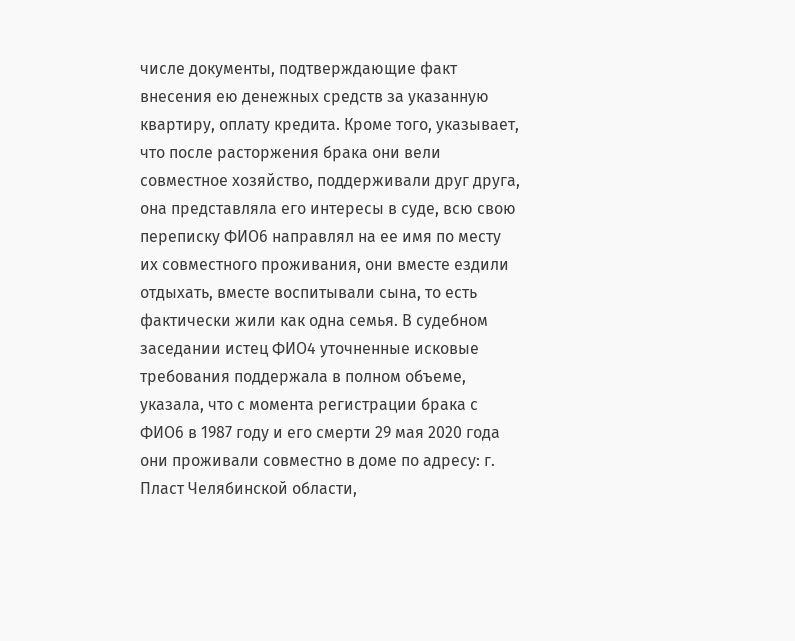числе документы, подтверждающие факт внесения ею денежных средств за указанную квартиру, оплату кредита. Кроме того, указывает, что после расторжения брака они вели совместное хозяйство, поддерживали друг друга, она представляла его интересы в суде, всю свою переписку ФИО6 направлял на ее имя по месту их совместного проживания, они вместе ездили отдыхать, вместе воспитывали сына, то есть фактически жили как одна семья. В судебном заседании истец ФИО4 уточненные исковые требования поддержала в полном объеме, указала, что с момента регистрации брака с ФИО6 в 1987 году и его смерти 29 мая 2020 года они проживали совместно в доме по адресу: г. Пласт Челябинской области,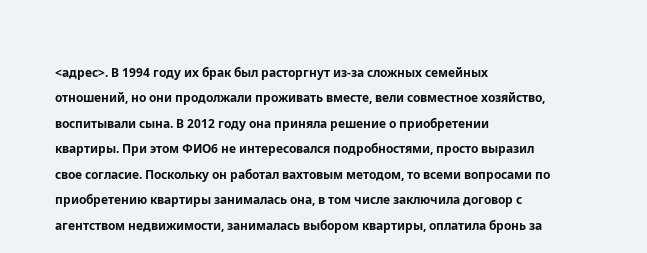<адрес>. В 1994 году их брак был расторгнут из-за сложных семейных отношений, но они продолжали проживать вместе, вели совместное хозяйство, воспитывали сына. В 2012 году она приняла решение о приобретении квартиры. При этом ФИО6 не интересовался подробностями, просто выразил свое согласие. Поскольку он работал вахтовым методом, то всеми вопросами по приобретению квартиры занималась она, в том числе заключила договор с агентством недвижимости, занималась выбором квартиры, оплатила бронь за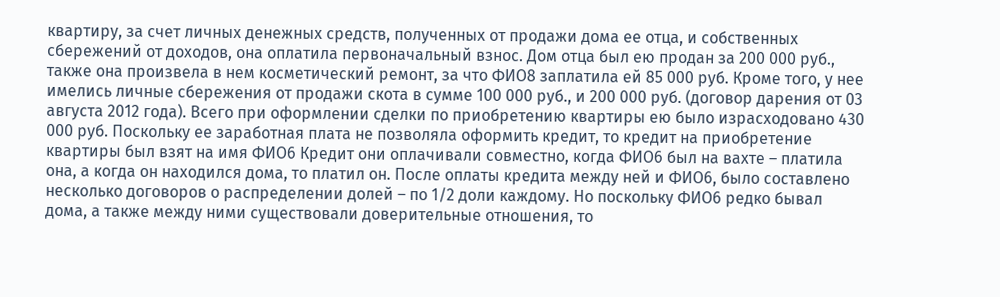квартиру, за счет личных денежных средств, полученных от продажи дома ее отца, и собственных сбережений от доходов, она оплатила первоначальный взнос. Дом отца был ею продан за 200 000 руб., также она произвела в нем косметический ремонт, за что ФИО8 заплатила ей 85 000 руб. Кроме того, у нее имелись личные сбережения от продажи скота в сумме 100 000 руб., и 200 000 руб. (договор дарения от 03 августа 2012 года). Всего при оформлении сделки по приобретению квартиры ею было израсходовано 430 000 руб. Поскольку ее заработная плата не позволяла оформить кредит, то кредит на приобретение квартиры был взят на имя ФИО6 Кредит они оплачивали совместно, когда ФИО6 был на вахте – платила она, а когда он находился дома, то платил он. После оплаты кредита между ней и ФИО6, было составлено несколько договоров о распределении долей – по 1/2 доли каждому. Но поскольку ФИО6 редко бывал дома, а также между ними существовали доверительные отношения, то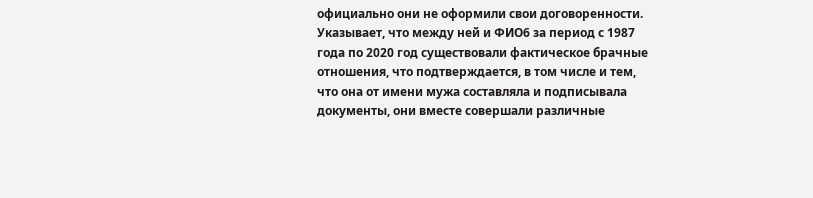официально они не оформили свои договоренности. Указывает, что между ней и ФИО6 за период с 1987 года по 2020 год существовали фактическое брачные отношения, что подтверждается, в том числе и тем, что она от имени мужа составляла и подписывала документы, они вместе совершали различные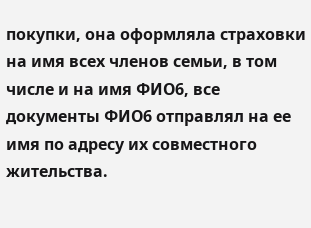покупки, она оформляла страховки на имя всех членов семьи, в том числе и на имя ФИО6, все документы ФИО6 отправлял на ее имя по адресу их совместного жительства.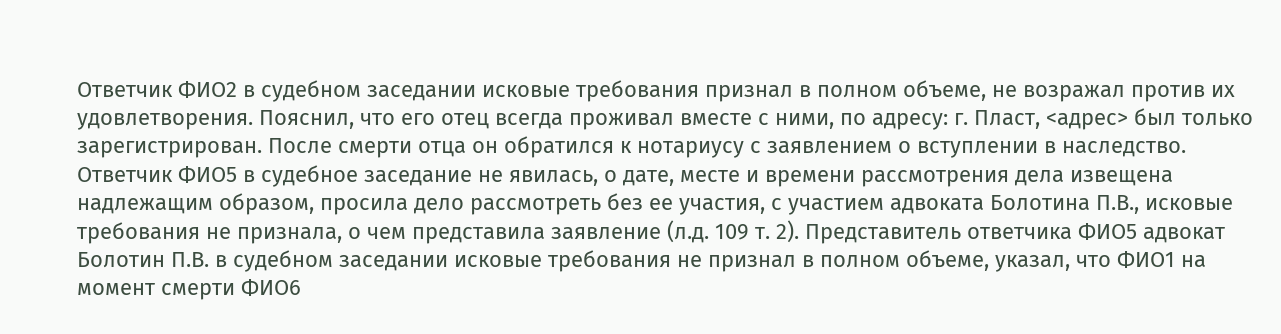Ответчик ФИО2 в судебном заседании исковые требования признал в полном объеме, не возражал против их удовлетворения. Пояснил, что его отец всегда проживал вместе с ними, по адресу: г. Пласт, <адрес> был только зарегистрирован. После смерти отца он обратился к нотариусу с заявлением о вступлении в наследство. Ответчик ФИО5 в судебное заседание не явилась, о дате, месте и времени рассмотрения дела извещена надлежащим образом, просила дело рассмотреть без ее участия, с участием адвоката Болотина П.В., исковые требования не признала, о чем представила заявление (л.д. 109 т. 2). Представитель ответчика ФИО5 адвокат Болотин П.В. в судебном заседании исковые требования не признал в полном объеме, указал, что ФИО1 на момент смерти ФИО6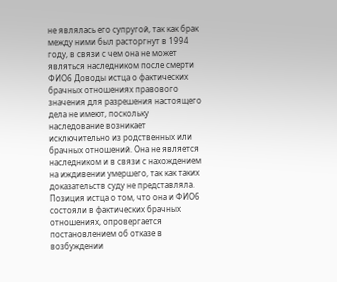не являлась его супругой, так как брак между ними был расторгнут в 1994 году, в связи с чем она не может являться наследником после смерти ФИО6 Доводы истца о фактических брачных отношениях правового значения для разрешения настоящего дела не имеют, поскольку наследование возникает исключительно из родственных или брачных отношений. Она не является наследником и в связи с нахождением на иждивении умершего, так как таких доказательств суду не представляла. Позиция истца о том, что она и ФИО6 состояли в фактических брачных отношениях, опровергается постановлением об отказе в возбуждении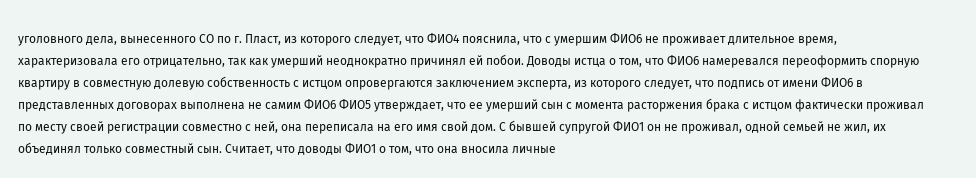уголовного дела, вынесенного СО по г. Пласт, из которого следует, что ФИО4 пояснила, что с умершим ФИО6 не проживает длительное время, характеризовала его отрицательно, так как умерший неоднократно причинял ей побои. Доводы истца о том, что ФИО6 намеревался переоформить спорную квартиру в совместную долевую собственность с истцом опровергаются заключением эксперта, из которого следует, что подпись от имени ФИО6 в представленных договорах выполнена не самим ФИО6 ФИО5 утверждает, что ее умерший сын с момента расторжения брака с истцом фактически проживал по месту своей регистрации совместно с ней, она переписала на его имя свой дом. С бывшей супругой ФИО1 он не проживал, одной семьей не жил, их объединял только совместный сын. Считает, что доводы ФИО1 о том, что она вносила личные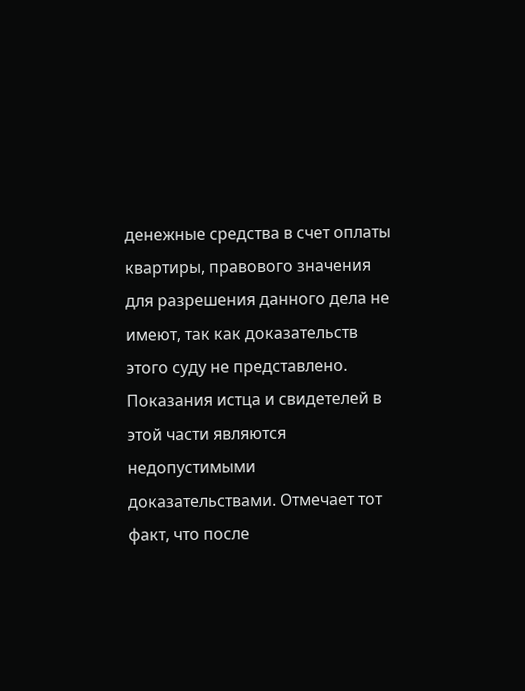денежные средства в счет оплаты квартиры, правового значения для разрешения данного дела не имеют, так как доказательств этого суду не представлено. Показания истца и свидетелей в этой части являются недопустимыми доказательствами. Отмечает тот факт, что после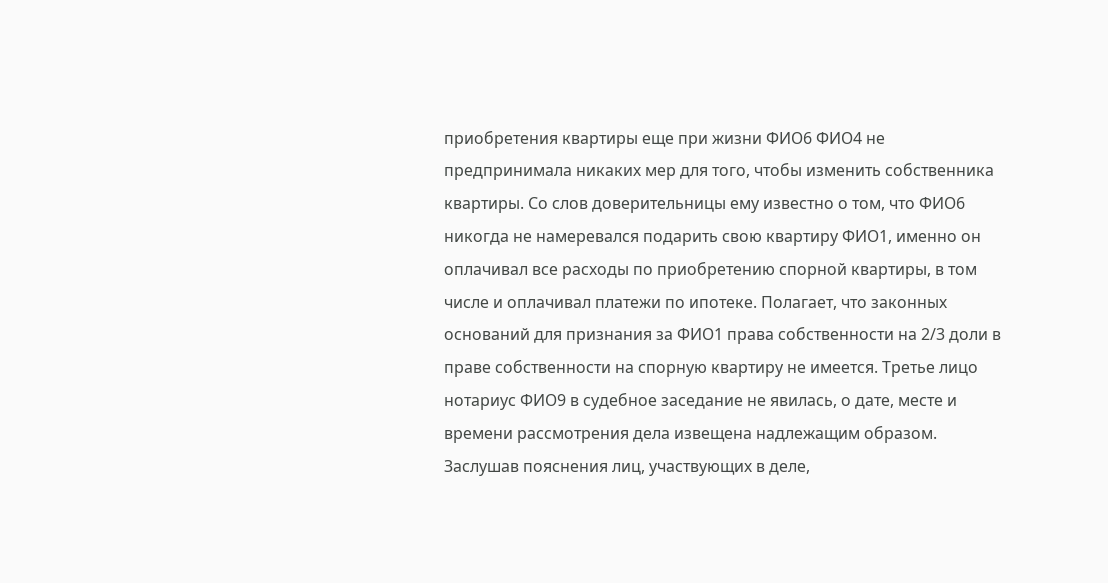приобретения квартиры еще при жизни ФИО6 ФИО4 не предпринимала никаких мер для того, чтобы изменить собственника квартиры. Со слов доверительницы ему известно о том, что ФИО6 никогда не намеревался подарить свою квартиру ФИО1, именно он оплачивал все расходы по приобретению спорной квартиры, в том числе и оплачивал платежи по ипотеке. Полагает, что законных оснований для признания за ФИО1 права собственности на 2/3 доли в праве собственности на спорную квартиру не имеется. Третье лицо нотариус ФИО9 в судебное заседание не явилась, о дате, месте и времени рассмотрения дела извещена надлежащим образом. Заслушав пояснения лиц, участвующих в деле,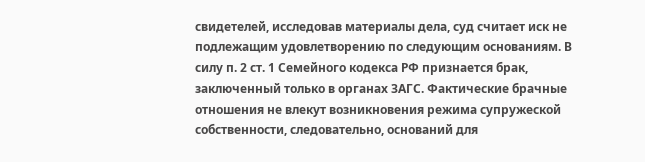свидетелей, исследовав материалы дела, суд считает иск не подлежащим удовлетворению по следующим основаниям. В силу п. 2 ст. 1 Семейного кодекса РФ признается брак, заключенный только в органах ЗАГС. Фактические брачные отношения не влекут возникновения режима супружеской собственности, следовательно, оснований для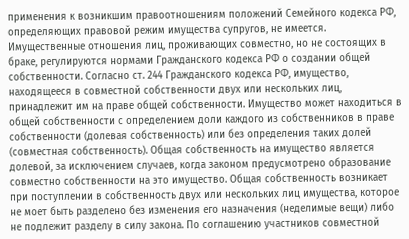применения к возникшим правоотношениям положений Семейного кодекса РФ, определяющих правовой режим имущества супругов, не имеется. Имущественные отношения лиц, проживающих совместно, но не состоящих в браке, регулируются нормами Гражданского кодекса РФ о создании общей собственности. Согласно ст. 244 Гражданского кодекса РФ, имущество, находящееся в совместной собственности двух или нескольких лиц, принадлежит им на праве общей собственности. Имущество может находиться в общей собственности с определением доли каждого из собственников в праве собственности (долевая собственность) или без определения таких долей (совместная собственность). Общая собственность на имущество является долевой, за исключением случаев, когда законом предусмотрено образование совместно собственности на это имущество. Общая собственность возникает при поступлении в собственность двух или нескольких лиц имущества, которое не моет быть разделено без изменения его назначения (неделимые вещи) либо не подлежит разделу в силу закона. По соглашению участников совместной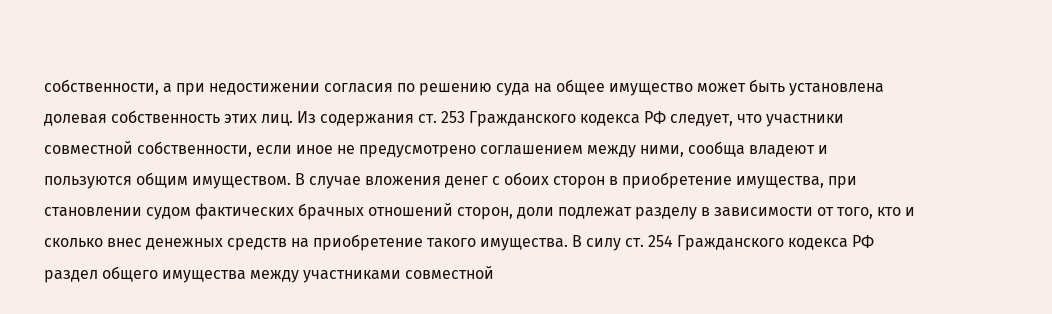собственности, а при недостижении согласия по решению суда на общее имущество может быть установлена долевая собственность этих лиц. Из содержания ст. 253 Гражданского кодекса РФ следует, что участники совместной собственности, если иное не предусмотрено соглашением между ними, сообща владеют и пользуются общим имуществом. В случае вложения денег с обоих сторон в приобретение имущества, при становлении судом фактических брачных отношений сторон, доли подлежат разделу в зависимости от того, кто и сколько внес денежных средств на приобретение такого имущества. В силу ст. 254 Гражданского кодекса РФ раздел общего имущества между участниками совместной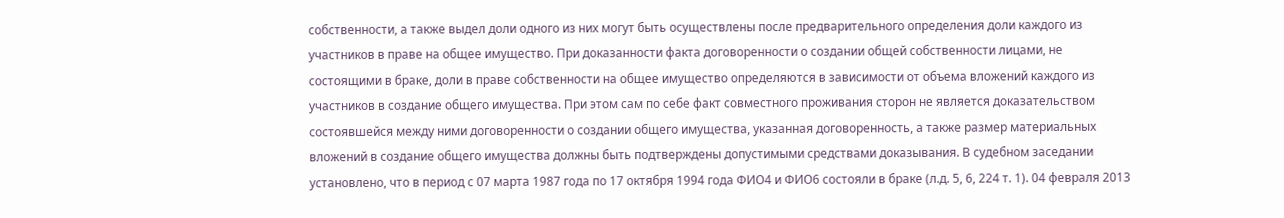собственности, а также выдел доли одного из них могут быть осуществлены после предварительного определения доли каждого из участников в праве на общее имущество. При доказанности факта договоренности о создании общей собственности лицами, не состоящими в браке, доли в праве собственности на общее имущество определяются в зависимости от объема вложений каждого из участников в создание общего имущества. При этом сам по себе факт совместного проживания сторон не является доказательством состоявшейся между ними договоренности о создании общего имущества, указанная договоренность, а также размер материальных вложений в создание общего имущества должны быть подтверждены допустимыми средствами доказывания. В судебном заседании установлено, что в период с 07 марта 1987 года по 17 октября 1994 года ФИО4 и ФИО6 состояли в браке (л.д. 5, 6, 224 т. 1). 04 февраля 2013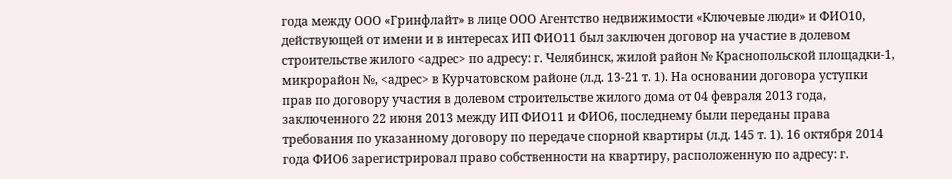года между ООО «Гринфлайт» в лице ООО Агентство недвижимости «Ключевые люди» и ФИО10, действующей от имени и в интересах ИП ФИО11 был заключен договор на участие в долевом строительстве жилого <адрес> по адресу: г. Челябинск, жилой район № Краснопольской площадки-1, микрорайон №, <адрес> в Курчатовском районе (л.д. 13-21 т. 1). На основании договора уступки прав по договору участия в долевом строительстве жилого дома от 04 февраля 2013 года, заключенного 22 июня 2013 между ИП ФИО11 и ФИО6, последнему были переданы права требования по указанному договору по передаче спорной квартиры (л.д. 145 т. 1). 16 октября 2014 года ФИО6 зарегистрировал право собственности на квартиру, расположенную по адресу: г.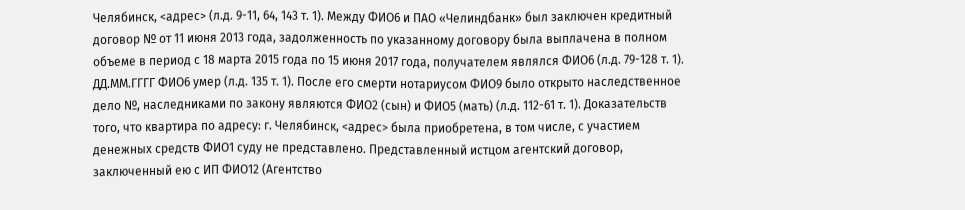Челябинск, <адрес> (л.д. 9-11, 64, 143 т. 1). Между ФИО6 и ПАО «Челиндбанк» был заключен кредитный договор № от 11 июня 2013 года, задолженность по указанному договору была выплачена в полном объеме в период с 18 марта 2015 года по 15 июня 2017 года, получателем являлся ФИО6 (л.д. 79-128 т. 1). ДД.ММ.ГГГГ ФИО6 умер (л.д. 135 т. 1). После его смерти нотариусом ФИО9 было открыто наследственное дело №, наследниками по закону являются ФИО2 (сын) и ФИО5 (мать) (л.д. 112-61 т. 1). Доказательств того, что квартира по адресу: г. Челябинск, <адрес> была приобретена, в том числе, с участием денежных средств ФИО1 суду не представлено. Представленный истцом агентский договор, заключенный ею с ИП ФИО12 (Агентство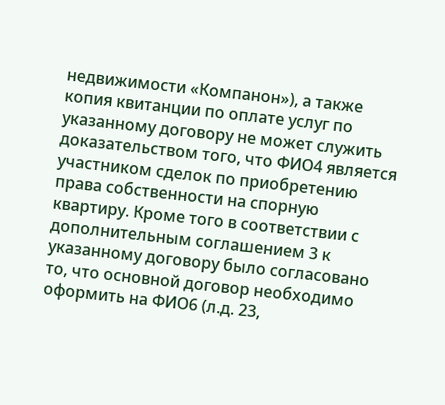недвижимости «Компанон»), а также копия квитанции по оплате услуг по указанному договору не может служить доказательством того, что ФИО4 является участником сделок по приобретению права собственности на спорную квартиру. Кроме того в соответствии с дополнительным соглашением 3 к указанному договору было согласовано то, что основной договор необходимо оформить на ФИО6 (л.д. 23,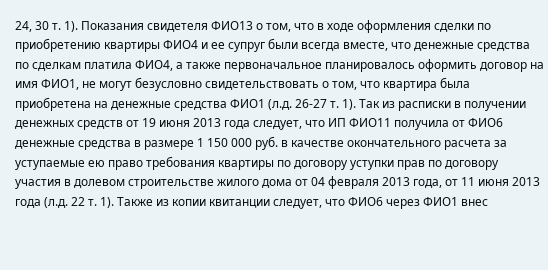24, 30 т. 1). Показания свидетеля ФИО13 о том, что в ходе оформления сделки по приобретению квартиры ФИО4 и ее супруг были всегда вместе, что денежные средства по сделкам платила ФИО4, а также первоначальное планировалось оформить договор на имя ФИО1, не могут безусловно свидетельствовать о том, что квартира была приобретена на денежные средства ФИО1 (л.д. 26-27 т. 1). Так из расписки в получении денежных средств от 19 июня 2013 года следует, что ИП ФИО11 получила от ФИО6 денежные средства в размере 1 150 000 руб. в качестве окончательного расчета за уступаемые ею право требования квартиры по договору уступки прав по договору участия в долевом строительстве жилого дома от 04 февраля 2013 года, от 11 июня 2013 года (л.д. 22 т. 1). Также из копии квитанции следует, что ФИО6 через ФИО1 внес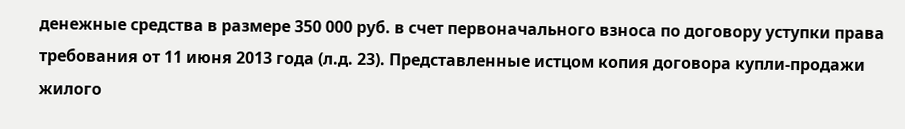денежные средства в размере 350 000 руб. в счет первоначального взноса по договору уступки права требования от 11 июня 2013 года (л.д. 23). Представленные истцом копия договора купли-продажи жилого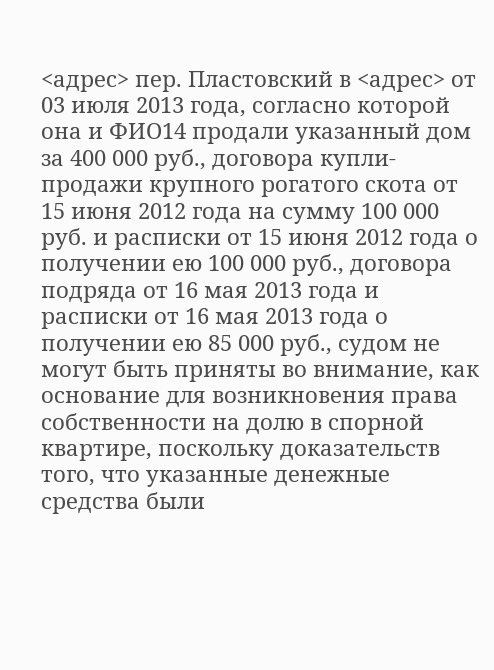<адрес> пер. Пластовский в <адрес> от 03 июля 2013 года, согласно которой она и ФИО14 продали указанный дом за 400 000 руб., договора купли-продажи крупного рогатого скота от 15 июня 2012 года на сумму 100 000 руб. и расписки от 15 июня 2012 года о получении ею 100 000 руб., договора подряда от 16 мая 2013 года и расписки от 16 мая 2013 года о получении ею 85 000 руб., судом не могут быть приняты во внимание, как основание для возникновения права собственности на долю в спорной квартире, поскольку доказательств того, что указанные денежные средства были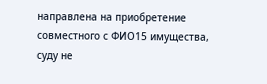направлена на приобретение совместного с ФИО15 имущества, суду не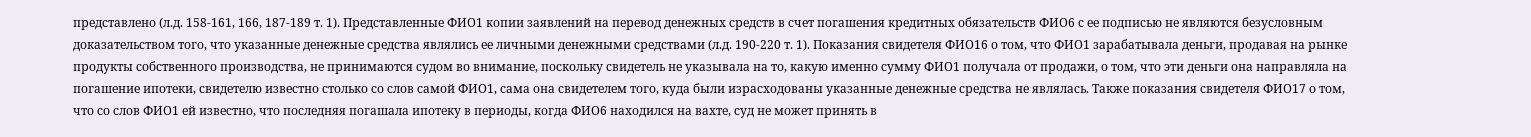представлено (л.д. 158-161, 166, 187-189 т. 1). Представленные ФИО1 копии заявлений на перевод денежных средств в счет погашения кредитных обязательств ФИО6 с ее подписью не являются безусловным доказательством того, что указанные денежные средства являлись ее личными денежными средствами (л.д. 190-220 т. 1). Показания свидетеля ФИО16 о том, что ФИО1 зарабатывала деньги, продавая на рынке продукты собственного производства, не принимаются судом во внимание, поскольку свидетель не указывала на то, какую именно сумму ФИО1 получала от продажи, о том, что эти деньги она направляла на погашение ипотеки, свидетелю известно столько со слов самой ФИО1, сама она свидетелем того, куда были израсходованы указанные денежные средства не являлась. Также показания свидетеля ФИО17 о том, что со слов ФИО1 ей известно, что последняя погашала ипотеку в периоды, когда ФИО6 находился на вахте, суд не может принять в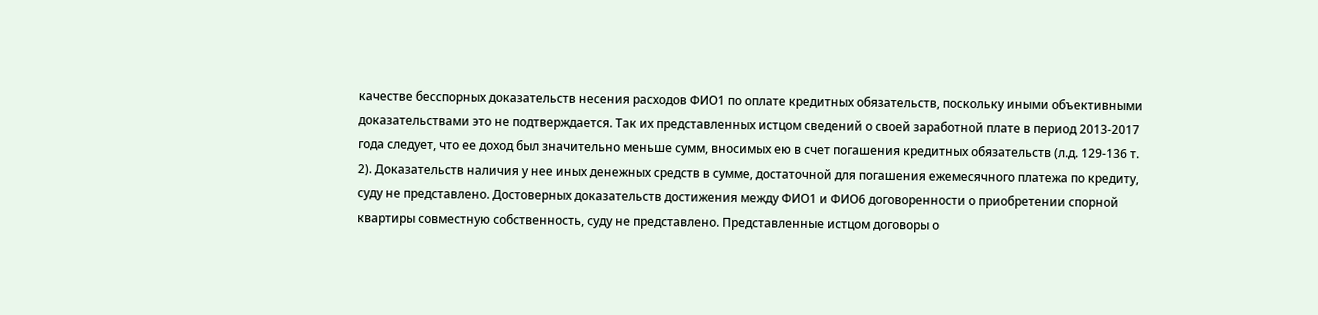качестве бесспорных доказательств несения расходов ФИО1 по оплате кредитных обязательств, поскольку иными объективными доказательствами это не подтверждается. Так их представленных истцом сведений о своей заработной плате в период 2013-2017 года следует, что ее доход был значительно меньше сумм, вносимых ею в счет погашения кредитных обязательств (л.д. 129-136 т. 2). Доказательств наличия у нее иных денежных средств в сумме, достаточной для погашения ежемесячного платежа по кредиту, суду не представлено. Достоверных доказательств достижения между ФИО1 и ФИО6 договоренности о приобретении спорной квартиры совместную собственность, суду не представлено. Представленные истцом договоры о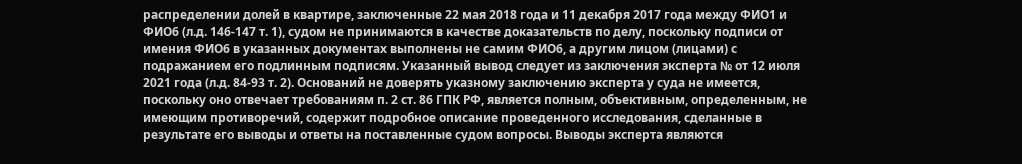распределении долей в квартире, заключенные 22 мая 2018 года и 11 декабря 2017 года между ФИО1 и ФИО6 (л.д. 146-147 т. 1), судом не принимаются в качестве доказательств по делу, поскольку подписи от имения ФИО6 в указанных документах выполнены не самим ФИО6, а другим лицом (лицами) с подражанием его подлинным подписям. Указанный вывод следует из заключения эксперта № от 12 июля 2021 года (л.д. 84-93 т. 2). Оснований не доверять указному заключению эксперта у суда не имеется, поскольку оно отвечает требованиям п. 2 ст. 86 ГПК РФ, является полным, объективным, определенным, не имеющим противоречий, содержит подробное описание проведенного исследования, сделанные в результате его выводы и ответы на поставленные судом вопросы. Выводы эксперта являются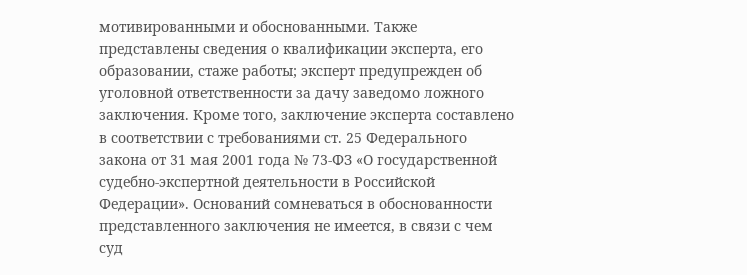мотивированными и обоснованными. Также представлены сведения о квалификации эксперта, его образовании, стаже работы; эксперт предупрежден об уголовной ответственности за дачу заведомо ложного заключения. Кроме того, заключение эксперта составлено в соответствии с требованиями ст. 25 Федерального закона от 31 мая 2001 года № 73-ФЗ «О государственной судебно-экспертной деятельности в Российской Федерации». Оснований сомневаться в обоснованности представленного заключения не имеется, в связи с чем суд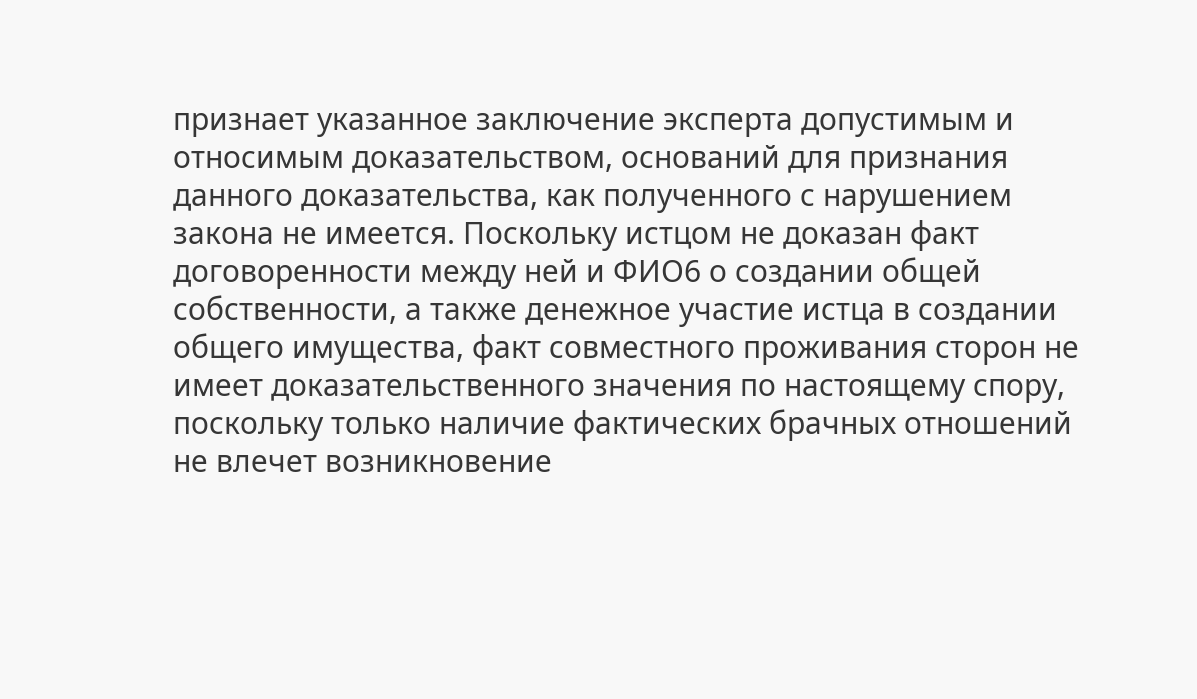признает указанное заключение эксперта допустимым и относимым доказательством, оснований для признания данного доказательства, как полученного с нарушением закона не имеется. Поскольку истцом не доказан факт договоренности между ней и ФИО6 о создании общей собственности, а также денежное участие истца в создании общего имущества, факт совместного проживания сторон не имеет доказательственного значения по настоящему спору, поскольку только наличие фактических брачных отношений не влечет возникновение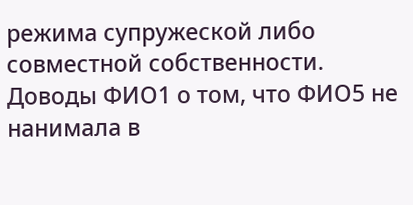режима супружеской либо совместной собственности. Доводы ФИО1 о том, что ФИО5 не нанимала в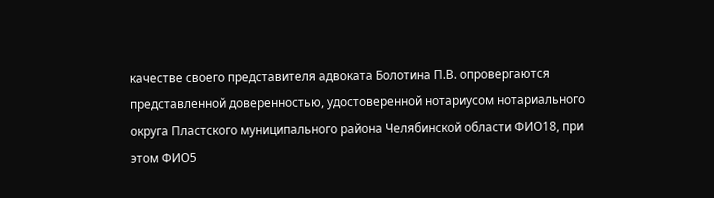качестве своего представителя адвоката Болотина П.В. опровергаются представленной доверенностью, удостоверенной нотариусом нотариального округа Пластского муниципального района Челябинской области ФИО18, при этом ФИО5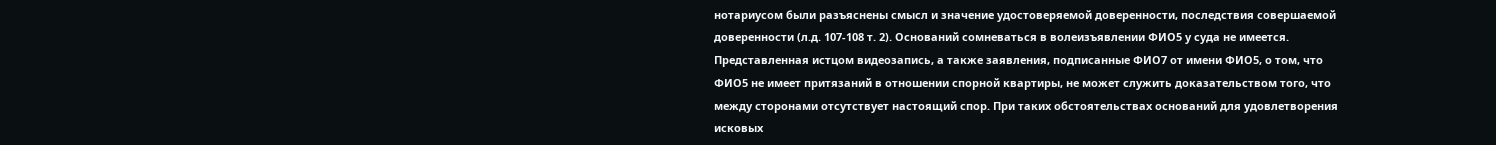нотариусом были разъяснены смысл и значение удостоверяемой доверенности, последствия совершаемой доверенности (л.д. 107-108 т. 2). Оснований сомневаться в волеизъявлении ФИО5 у суда не имеется. Представленная истцом видеозапись, а также заявления, подписанные ФИО7 от имени ФИО5, о том, что ФИО5 не имеет притязаний в отношении спорной квартиры, не может служить доказательством того, что между сторонами отсутствует настоящий спор. При таких обстоятельствах оснований для удовлетворения исковых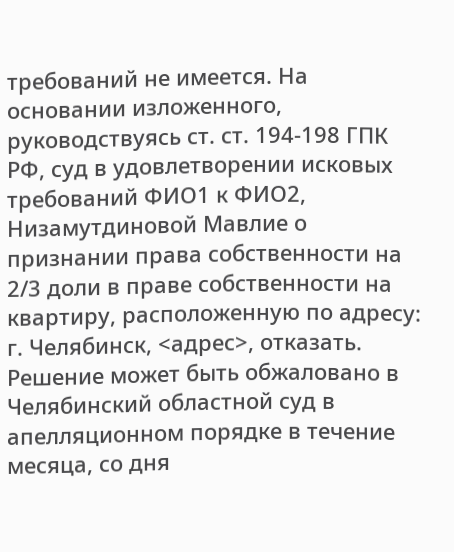требований не имеется. На основании изложенного, руководствуясь ст. ст. 194-198 ГПК РФ, суд в удовлетворении исковых требований ФИО1 к ФИО2, Низамутдиновой Мавлие о признании права собственности на 2/3 доли в праве собственности на квартиру, расположенную по адресу: г. Челябинск, <адрес>, отказать. Решение может быть обжаловано в Челябинский областной суд в апелляционном порядке в течение месяца, со дня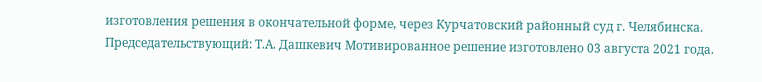изготовления решения в окончательной форме, через Курчатовский районный суд г. Челябинска. Председательствующий: Т.А. Дашкевич Мотивированное решение изготовлено 03 августа 2021 года.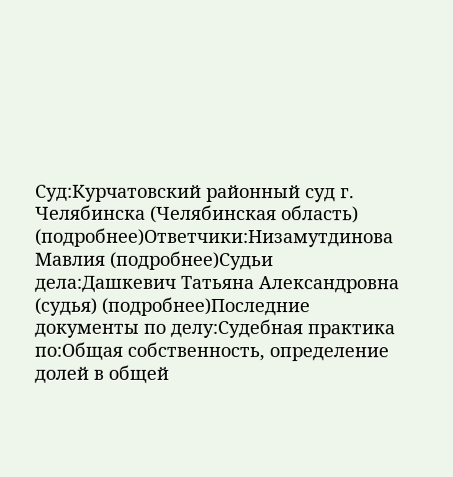Суд:Курчатовский районный суд г. Челябинска (Челябинская область) (подробнее)Ответчики:Низамутдинова Мавлия (подробнее)Судьи дела:Дашкевич Татьяна Александровна (судья) (подробнее)Последние документы по делу:Судебная практика по:Общая собственность, определение долей в общей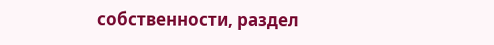собственности, раздел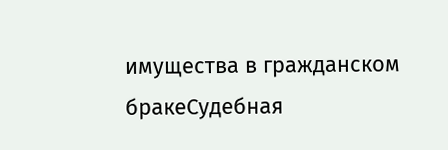имущества в гражданском бракеСудебная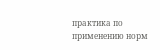практика по применению норм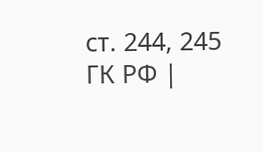ст. 244, 245 ГК РФ |